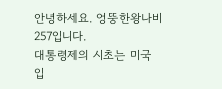안녕하세요. 엉뚱한왕나비257입니다.
대통령제의 시초는 미국 입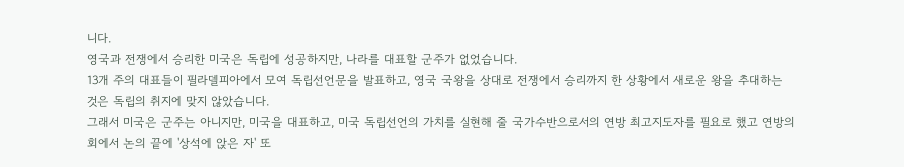니다.
영국과 전쟁에서 승리한 미국은 독립에 성공하지만, 나라를 대표할 군주가 없었습니다.
13개 주의 대표들이 필라델피아에서 모여 독립선언문을 발표하고, 영국 국왕을 상대로 전쟁에서 승리까지 한 상황에서 새로운 왕을 추대하는 것은 독립의 취지에 맞지 않았습니다.
그래서 미국은 군주는 아니지만, 미국을 대표하고, 미국 독립선언의 가치를 실현해 줄 국가수반으로서의 연방 최고지도자를 필요로 했고 연방의회에서 논의 끝에 '상석에 앉은 자' 또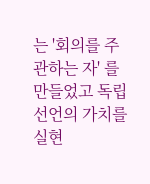는 '회의를 주관하는 자' 를 만들었고 독립선언의 가치를 실현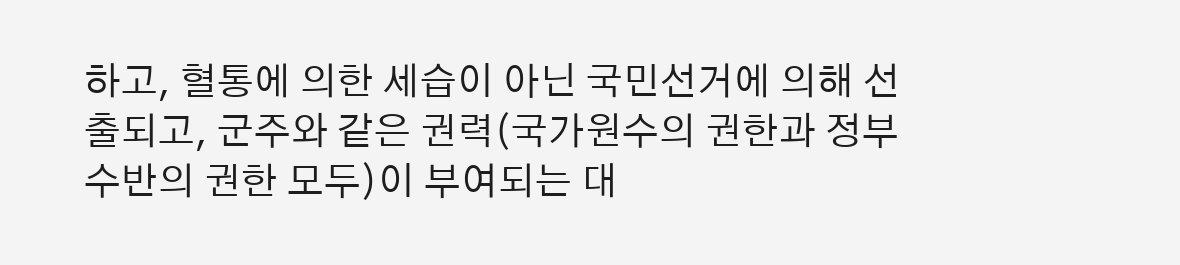하고, 혈통에 의한 세습이 아닌 국민선거에 의해 선출되고, 군주와 같은 권력(국가원수의 권한과 정부수반의 권한 모두)이 부여되는 대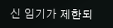신 임기가 제한되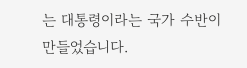는 대통령이라는 국가 수반이 만들었습니다.